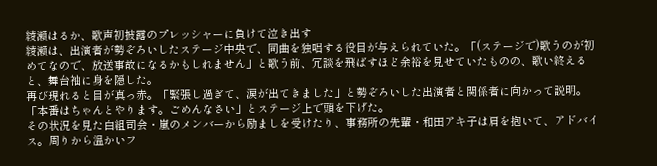綾瀬はるか、歌声初披露のプレッシャーに負けて泣き出す
綾瀬は、出演者が勢ぞろいしたステージ中央で、同曲を独唱する役目が与えられていた。「(ステージで)歌うのが初めてなので、放送事故になるかもしれません」と歌う前、冗談を飛ばすほど余裕を見せていたものの、歌い終えると、舞台袖に身を隠した。
再び現れると目が真っ赤。「緊張し過ぎて、涙が出てきました」と勢ぞろいした出演者と関係者に向かって説明。「本番はちゃんとやります。ごめんなさい」とステージ上で頭を下げた。
その状況を見た白組司会・嵐のメンバーから励ましを受けたり、事務所の先輩・和田アキ子は肩を抱いて、アドバイス。周りから温かいフ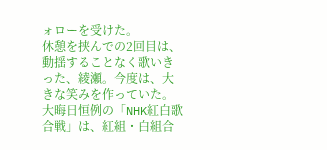ォローを受けた。
休憩を挟んでの2回目は、動揺することなく歌いきった、綾瀬。今度は、大きな笑みを作っていた。
大晦日恒例の「NHK紅白歌合戦」は、紅組・白組合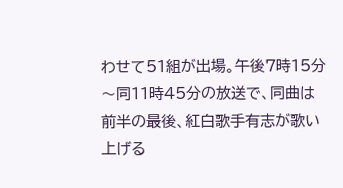わせて51組が出場。午後7時15分〜同11時45分の放送で、同曲は前半の最後、紅白歌手有志が歌い上げる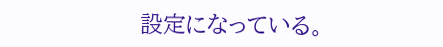設定になっている。